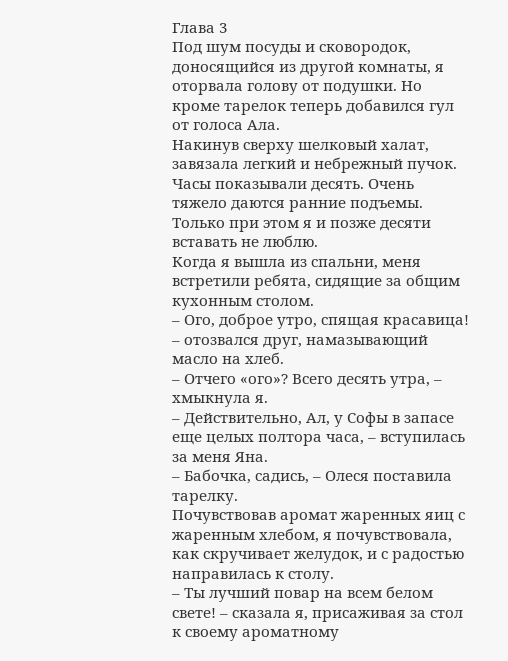Глава 3
Под шум посуды и сковородок, доносящийся из другой комнаты, я оторвала голову от подушки. Но кроме тарелок теперь добавился гул от голоса Ала.
Накинув сверху шелковый халат, завязала легкий и небрежный пучок. Часы показывали десять. Очень тяжело даются ранние подъемы. Только при этом я и позже десяти вставать не люблю.
Когда я вышла из спальни, меня встретили ребята, сидящие за общим кухонным столом.
– Ого, доброе утро, спящая красавица! – отозвался друг, намазывающий масло на хлеб.
– Отчего «ого»? Всего десять утра, – хмыкнула я.
– Действительно, Ал, у Софы в запасе еще целых полтора часа, – вступилась за меня Яна.
– Бабочка, садись, – Олеся поставила тарелку.
Почувствовав аромат жаренных яиц с жаренным хлебом, я почувствовала, как скручивает желудок, и с радостью направилась к столу.
– Ты лучший повар на всем белом свете! – сказала я, присаживая за стол к своему ароматному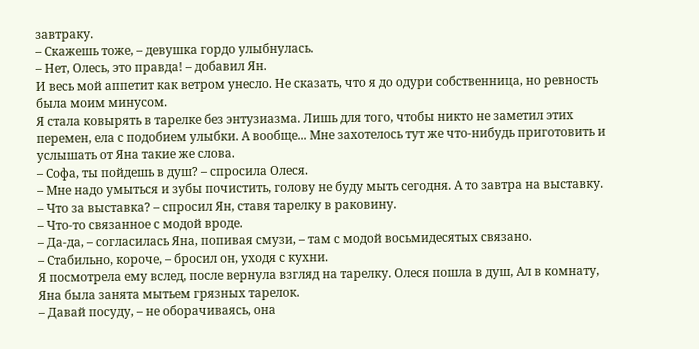завтраку.
– Скажешь тоже, – девушка гордо улыбнулась.
– Нет, Олесь, это правда! – добавил Ян.
И весь мой аппетит как ветром унесло. Не сказать, что я до одури собственница, но ревность была моим минусом.
Я стала ковырять в тарелке без энтузиазма. Лишь для того, чтобы никто не заметил этих перемен, ела с подобием улыбки. А вообще... Мне захотелось тут же что-нибудь приготовить и услышать от Яна такие же слова.
– Софа, ты пойдешь в душ? – спросила Олеся.
– Мне надо умыться и зубы почистить, голову не буду мыть сегодня. А то завтра на выставку.
– Что за выставка? – спросил Ян, ставя тарелку в раковину.
– Что-то связанное с модой вроде.
– Да-да, – согласилась Яна, попивая смузи, – там с модой восьмидесятых связано.
– Стабильно, короче, – бросил он, уходя с кухни.
Я посмотрела ему вслед, после вернула взгляд на тарелку. Олеся пошла в душ, Ал в комнату, Яна была занята мытьем грязных тарелок.
– Давай посуду, – не оборачиваясь, она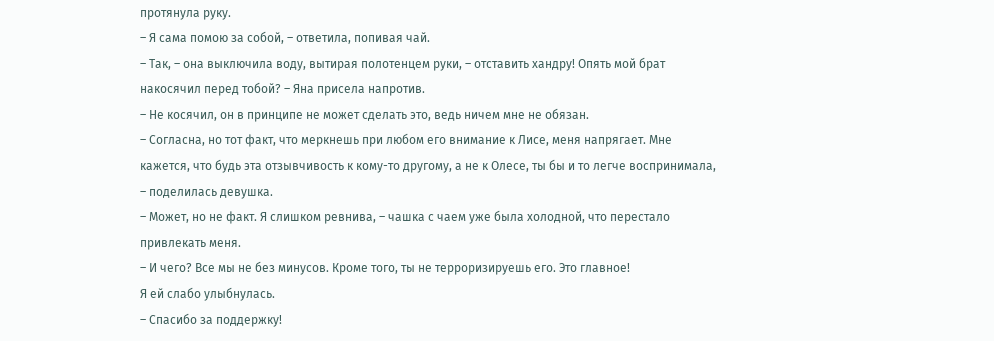протянула руку.
– Я сама помою за собой, – ответила, попивая чай.
– Так, – она выключила воду, вытирая полотенцем руки, – отставить хандру! Опять мой брат накосячил перед тобой? – Яна присела напротив.
– Не косячил, он в принципе не может сделать это, ведь ничем мне не обязан.
– Согласна, но тот факт, что меркнешь при любом его внимание к Лисе, меня напрягает. Мне кажется, что будь эта отзывчивость к кому-то другому, а не к Олесе, ты бы и то легче воспринимала, – поделилась девушка.
– Может, но не факт. Я слишком ревнива, – чашка с чаем уже была холодной, что перестало привлекать меня.
– И чего? Все мы не без минусов. Кроме того, ты не терроризируешь его. Это главное!
Я ей слабо улыбнулась.
– Спасибо за поддержку!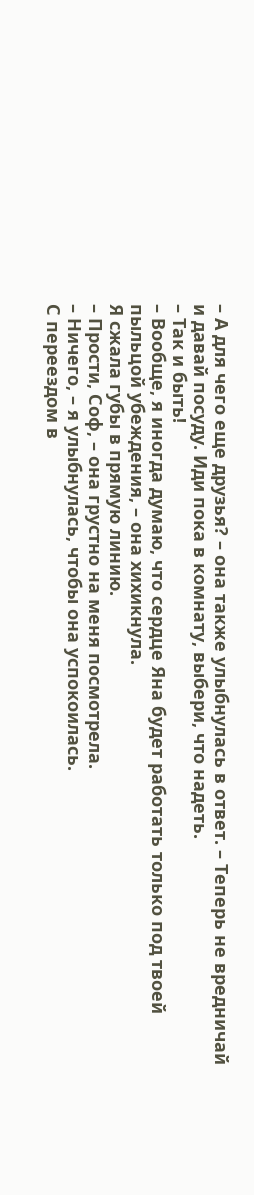– А для чего еще друзья? – она также улыбнулась в ответ. – Теперь не вредничай и давай посуду. Иди пока в комнату, выбери, что надеть.
– Так и быть!
– Вообще, я иногда думаю, что сердце Яна будет работать только под твоей пыльцой убеждения, – она хихикнула.
Я сжала губы в прямую линию.
– Прости, Соф, – она грустно на меня посмотрела.
– Ничего, – я улыбнулась, чтобы она успокоилась.
С переездом в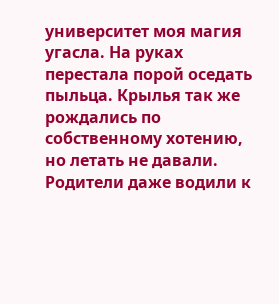университет моя магия угасла. На руках перестала порой оседать пыльца. Крылья так же рождались по собственному хотению, но летать не давали. Родители даже водили к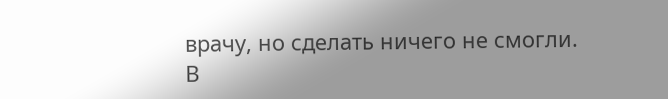врачу, но сделать ничего не смогли.
В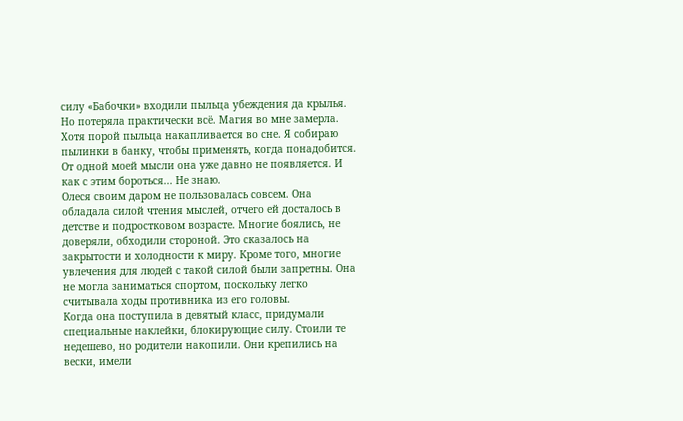силу «Бабочки» входили пыльца убеждения да крылья. Но потеряла практически всё. Магия во мне замерла. Хотя порой пыльца накапливается во сне. Я собираю пылинки в банку, чтобы применять, когда понадобится. От одной моей мысли она уже давно не появляется. И как с этим бороться... Не знаю.
Олеся своим даром не пользовалась совсем. Она обладала силой чтения мыслей, отчего ей досталось в детстве и подростковом возрасте. Многие боялись, не доверяли, обходили стороной. Это сказалось на закрытости и холодности к миру. Кроме того, многие увлечения для людей с такой силой были запретны. Она не могла заниматься спортом, поскольку легко считывала ходы противника из его головы.
Когда она поступила в девятый класс, придумали специальные наклейки, блокирующие силу. Стоили те недешево, но родители накопили. Они крепились на вески, имели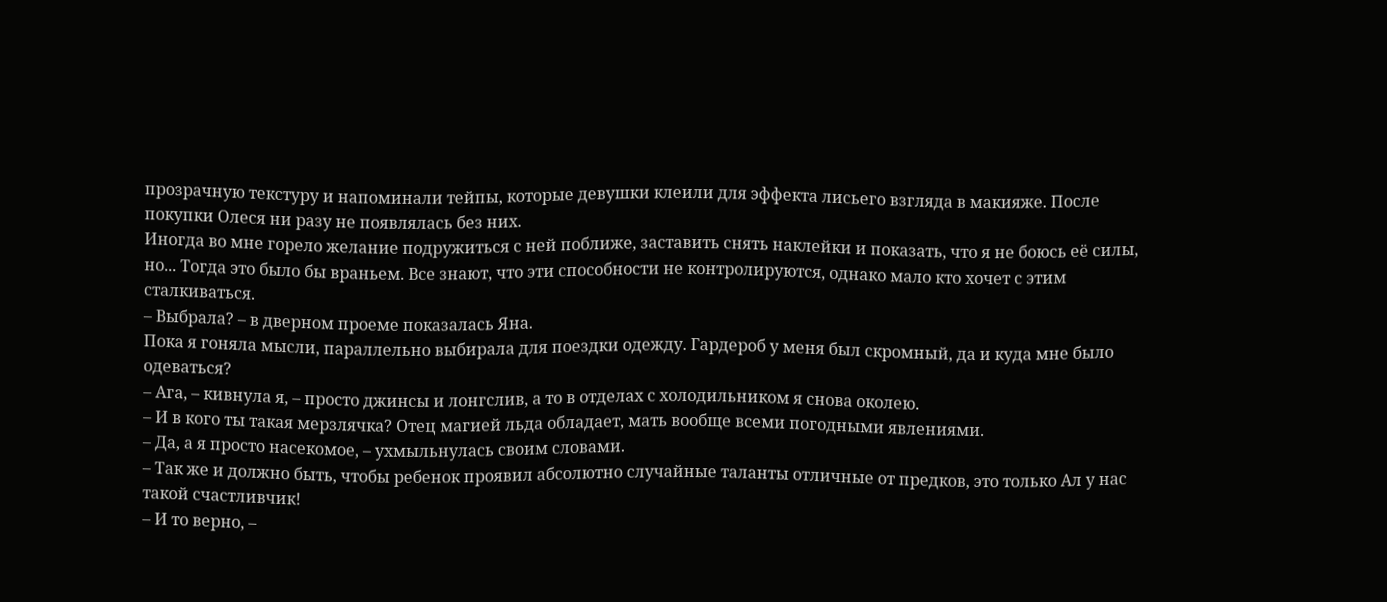прозрачную текстуру и напоминали тейпы, которые девушки клеили для эффекта лисьего взгляда в макияже. После покупки Олеся ни разу не появлялась без них.
Иногда во мне горело желание подружиться с ней поближе, заставить снять наклейки и показать, что я не боюсь её силы, но... Тогда это было бы враньем. Все знают, что эти способности не контролируются, однако мало кто хочет с этим сталкиваться.
– Выбрала? – в дверном проеме показалась Яна.
Пока я гоняла мысли, параллельно выбирала для поездки одежду. Гардероб у меня был скромный, да и куда мне было одеваться?
– Ага, – кивнула я, – просто джинсы и лонгслив, а то в отделах с холодильником я снова околею.
– И в кого ты такая мерзлячка? Отец магией льда обладает, мать вообще всеми погодными явлениями.
– Да, а я просто насекомое, – ухмыльнулась своим словами.
– Так же и должно быть, чтобы ребенок проявил абсолютно случайные таланты отличные от предков, это только Ал у нас такой счастливчик!
– И то верно, –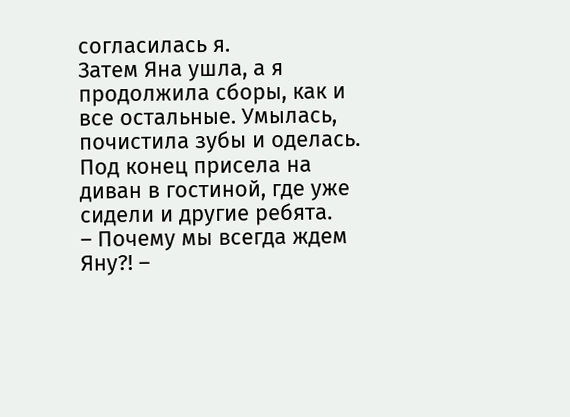согласилась я.
Затем Яна ушла, а я продолжила сборы, как и все остальные. Умылась, почистила зубы и оделась. Под конец присела на диван в гостиной, где уже сидели и другие ребята.
– Почему мы всегда ждем Яну?! –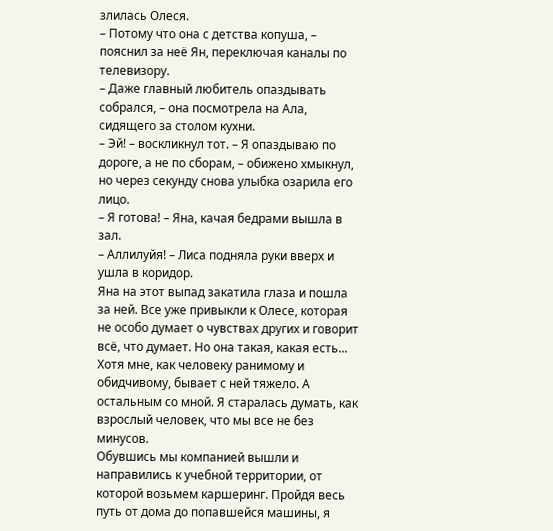злилась Олеся.
– Потому что она с детства копуша, – пояснил за неё Ян, переключая каналы по телевизору.
– Даже главный любитель опаздывать собрался, – она посмотрела на Ала, сидящего за столом кухни.
– Эй! – воскликнул тот. – Я опаздываю по дороге, а не по сборам, – обижено хмыкнул, но через секунду снова улыбка озарила его лицо.
– Я готова! – Яна, качая бедрами вышла в зал.
– Аллилуйя! – Лиса подняла руки вверх и ушла в коридор.
Яна на этот выпад закатила глаза и пошла за ней. Все уже привыкли к Олесе, которая не особо думает о чувствах других и говорит всё, что думает. Но она такая, какая есть... Хотя мне, как человеку ранимому и обидчивому, бывает с ней тяжело. А остальным со мной. Я старалась думать, как взрослый человек, что мы все не без минусов.
Обувшись мы компанией вышли и направились к учебной территории, от которой возьмем каршеринг. Пройдя весь путь от дома до попавшейся машины, я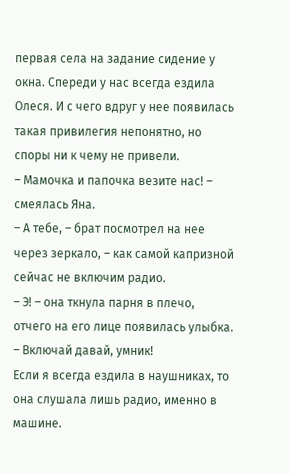первая села на задание сидение у окна. Спереди у нас всегда ездила Олеся. И с чего вдруг у нее появилась такая привилегия непонятно, но споры ни к чему не привели.
– Мамочка и папочка везите нас! – смеялась Яна.
– А тебе, – брат посмотрел на нее через зеркало, – как самой капризной сейчас не включим радио.
– Э! – она ткнула парня в плечо, отчего на его лице появилась улыбка. – Включай давай, умник!
Если я всегда ездила в наушниках, то она слушала лишь радио, именно в машине.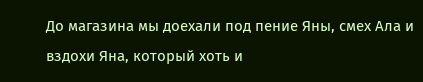До магазина мы доехали под пение Яны, смех Ала и вздохи Яна, который хоть и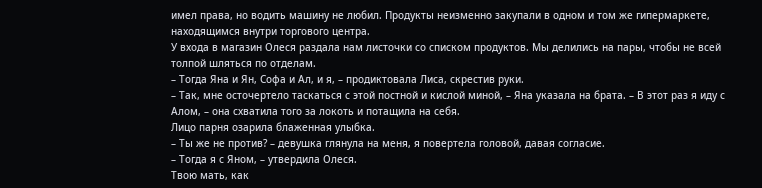имел права, но водить машину не любил. Продукты неизменно закупали в одном и том же гипермаркете, находящимся внутри торгового центра.
У входа в магазин Олеся раздала нам листочки со списком продуктов. Мы делились на пары, чтобы не всей толпой шляться по отделам.
– Тогда Яна и Ян, Софа и Ал, и я, – продиктовала Лиса, скрестив руки.
– Так, мне осточертело таскаться с этой постной и кислой миной, – Яна указала на брата. – В этот раз я иду с Алом, – она схватила того за локоть и потащила на себя.
Лицо парня озарила блаженная улыбка.
– Ты же не против? – девушка глянула на меня, я повертела головой, давая согласие.
– Тогда я с Яном, – утвердила Олеся.
Твою мать, как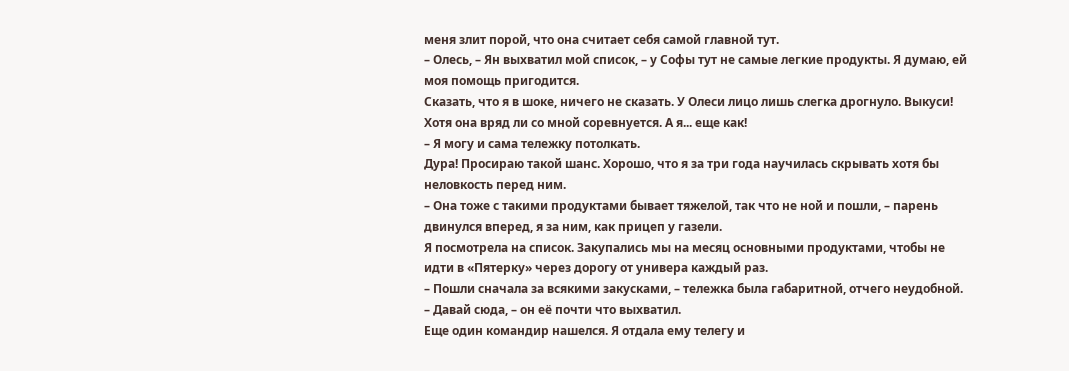меня злит порой, что она считает себя самой главной тут.
– Олесь, – Ян выхватил мой список, – у Софы тут не самые легкие продукты. Я думаю, ей моя помощь пригодится.
Сказать, что я в шоке, ничего не сказать. У Олеси лицо лишь слегка дрогнуло. Выкуси! Хотя она вряд ли со мной соревнуется. А я... еще как!
– Я могу и сама тележку потолкать.
Дура! Просираю такой шанс. Хорошо, что я за три года научилась скрывать хотя бы неловкость перед ним.
– Она тоже с такими продуктами бывает тяжелой, так что не ной и пошли, – парень двинулся вперед, я за ним, как прицеп у газели.
Я посмотрела на список. Закупались мы на месяц основными продуктами, чтобы не идти в «Пятерку» через дорогу от универа каждый раз.
– Пошли сначала за всякими закусками, – тележка была габаритной, отчего неудобной.
– Давай сюда, – он её почти что выхватил.
Еще один командир нашелся. Я отдала ему телегу и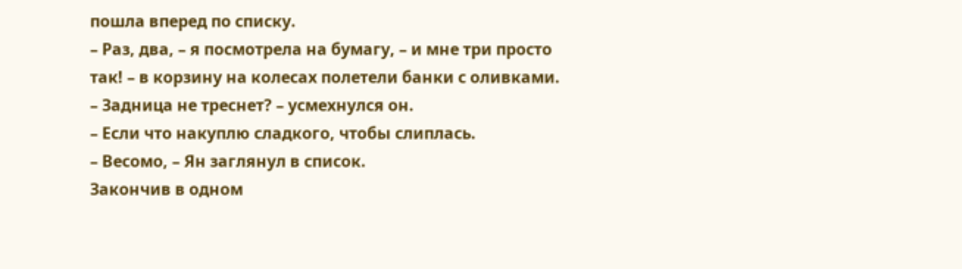пошла вперед по списку.
– Раз, два, – я посмотрела на бумагу, – и мне три просто так! – в корзину на колесах полетели банки с оливками.
– Задница не треснет? – усмехнулся он.
– Если что накуплю сладкого, чтобы слиплась.
– Весомо, – Ян заглянул в список.
Закончив в одном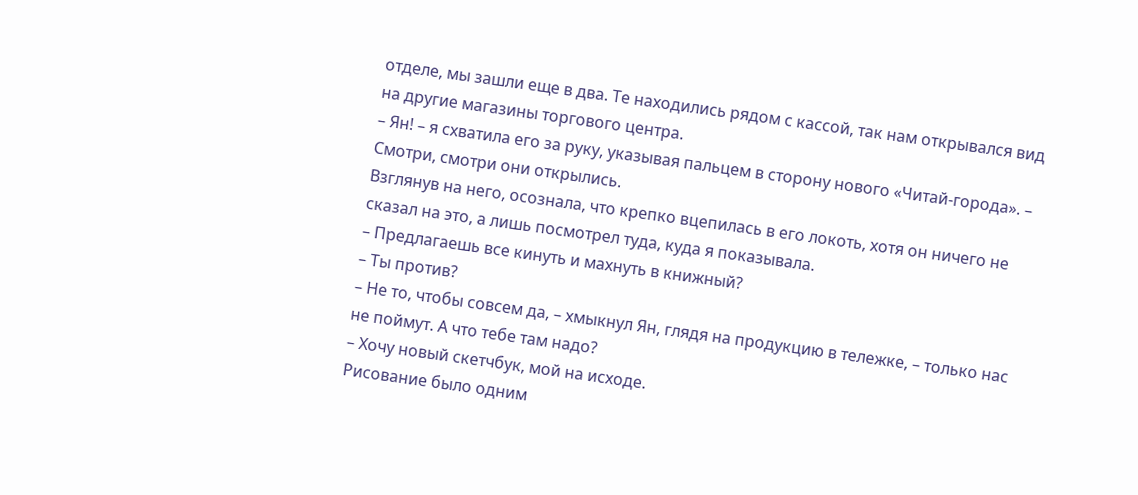отделе, мы зашли еще в два. Те находились рядом с кассой, так нам открывался вид на другие магазины торгового центра.
– Ян! – я схватила его за руку, указывая пальцем в сторону нового «Читай-города». – Смотри, смотри они открылись.
Взглянув на него, осознала, что крепко вцепилась в его локоть, хотя он ничего не сказал на это, а лишь посмотрел туда, куда я показывала.
– Предлагаешь все кинуть и махнуть в книжный?
– Ты против?
– Не то, чтобы совсем да, – хмыкнул Ян, глядя на продукцию в тележке, – только нас не поймут. А что тебе там надо?
– Хочу новый скетчбук, мой на исходе.
Рисование было одним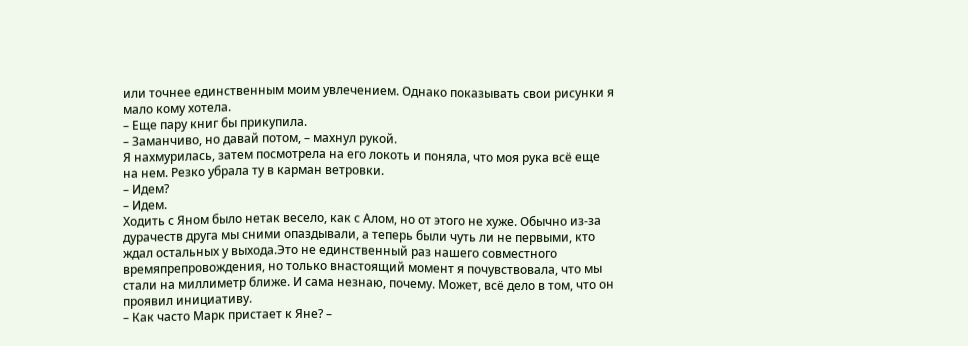или точнее единственным моим увлечением. Однако показывать свои рисунки я мало кому хотела.
– Еще пару книг бы прикупила.
– Заманчиво, но давай потом, – махнул рукой.
Я нахмурилась, затем посмотрела на его локоть и поняла, что моя рука всё еще на нем. Резко убрала ту в карман ветровки.
– Идем?
– Идем.
Ходить с Яном было нетак весело, как с Алом, но от этого не хуже. Обычно из-за дурачеств друга мы сними опаздывали, а теперь были чуть ли не первыми, кто ждал остальных у выхода.Это не единственный раз нашего совместного времяпрепровождения, но только внастоящий момент я почувствовала, что мы стали на миллиметр ближе. И сама незнаю, почему. Может, всё дело в том, что он проявил инициативу.
– Как часто Марк пристает к Яне? –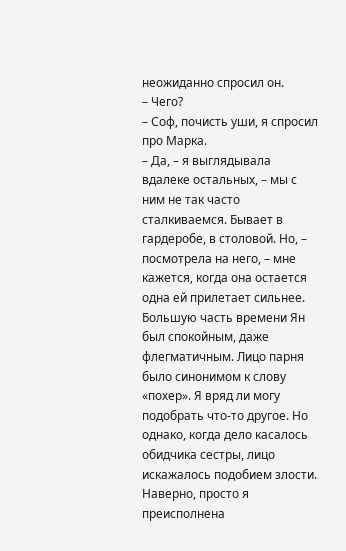неожиданно спросил он.
– Чего?
– Соф, почисть уши, я спросил про Марка.
– Да, – я выглядывала вдалеке остальных, – мы с ним не так часто сталкиваемся. Бывает в гардеробе, в столовой. Но, – посмотрела на него, – мне кажется, когда она остается одна ей прилетает сильнее.
Большую часть времени Ян был спокойным, даже флегматичным. Лицо парня было синонимом к слову «похер». Я вряд ли могу подобрать что-то другое. Но однако, когда дело касалось обидчика сестры, лицо искажалось подобием злости.
Наверно, просто я преисполнена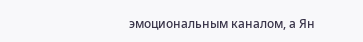эмоциональным каналом, а Ян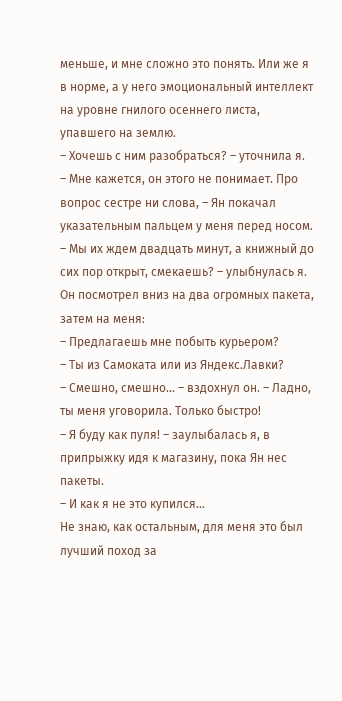меньше, и мне сложно это понять. Или же я в норме, а у него эмоциональный интеллект на уровне гнилого осеннего листа, упавшего на землю.
– Хочешь с ним разобраться? – уточнила я.
– Мне кажется, он этого не понимает. Про вопрос сестре ни слова, – Ян покачал указательным пальцем у меня перед носом.
– Мы их ждем двадцать минут, а книжный до сих пор открыт, смекаешь? – улыбнулась я.
Он посмотрел вниз на два огромных пакета, затем на меня:
– Предлагаешь мне побыть курьером?
– Ты из Самоката или из Яндекс.Лавки?
– Смешно, смешно... – вздохнул он. – Ладно, ты меня уговорила. Только быстро!
– Я буду как пуля! – заулыбалась я, в припрыжку идя к магазину, пока Ян нес пакеты.
– И как я не это купился...
Не знаю, как остальным, для меня это был лучший поход за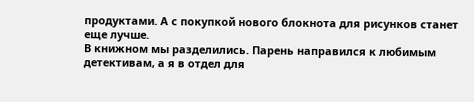продуктами. А с покупкой нового блокнота для рисунков станет еще лучше.
В книжном мы разделились. Парень направился к любимым детективам, а я в отдел для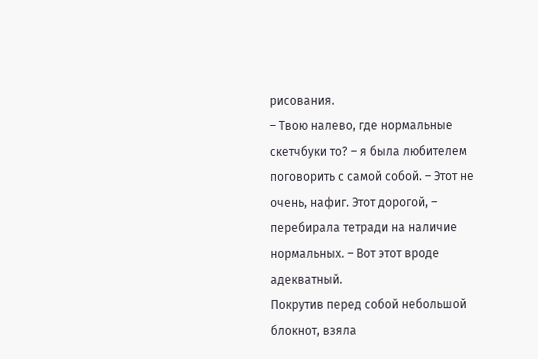рисования.
– Твою налево, где нормальные скетчбуки то? – я была любителем поговорить с самой собой. – Этот не очень, нафиг. Этот дорогой, – перебирала тетради на наличие нормальных. – Вот этот вроде адекватный.
Покрутив перед собой небольшой блокнот, взяла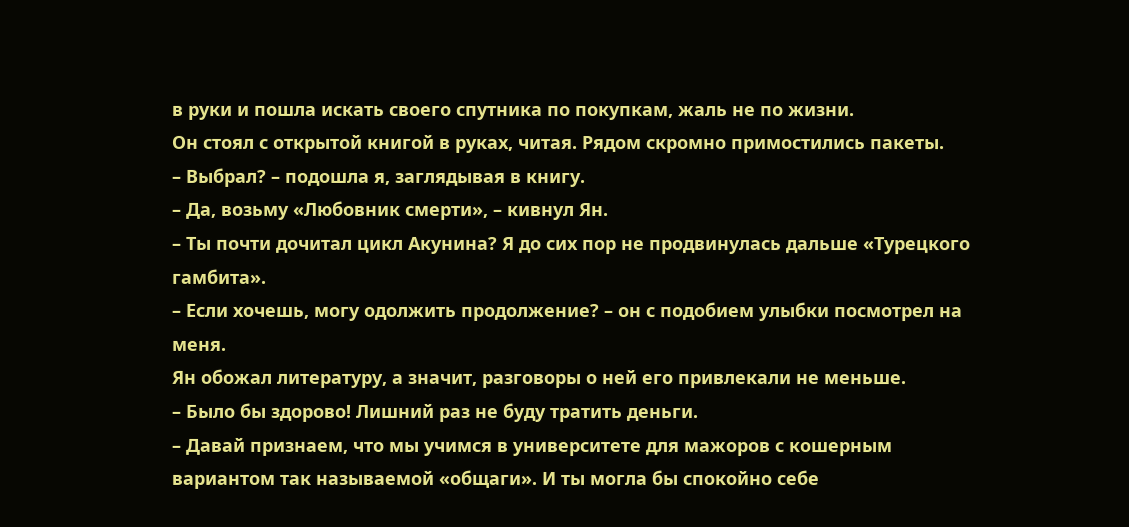в руки и пошла искать своего спутника по покупкам, жаль не по жизни.
Он стоял с открытой книгой в руках, читая. Рядом скромно примостились пакеты.
– Выбрал? – подошла я, заглядывая в книгу.
– Да, возьму «Любовник смерти», – кивнул Ян.
– Ты почти дочитал цикл Акунина? Я до сих пор не продвинулась дальше «Турецкого гамбита».
– Если хочешь, могу одолжить продолжение? – он с подобием улыбки посмотрел на меня.
Ян обожал литературу, а значит, разговоры о ней его привлекали не меньше.
– Было бы здорово! Лишний раз не буду тратить деньги.
– Давай признаем, что мы учимся в университете для мажоров с кошерным вариантом так называемой «общаги». И ты могла бы спокойно себе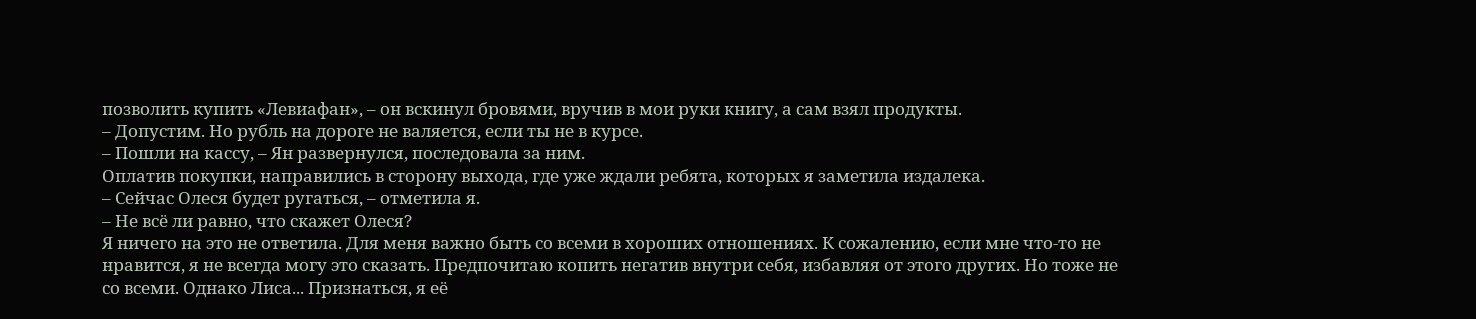позволить купить «Левиафан», – он вскинул бровями, вручив в мои руки книгу, а сам взял продукты.
– Допустим. Но рубль на дороге не валяется, если ты не в курсе.
– Пошли на кассу, – Ян развернулся, последовала за ним.
Оплатив покупки, направились в сторону выхода, где уже ждали ребята, которых я заметила издалека.
– Сейчас Олеся будет ругаться, – отметила я.
– Не всё ли равно, что скажет Олеся?
Я ничего на это не ответила. Для меня важно быть со всеми в хороших отношениях. К сожалению, если мне что-то не нравится, я не всегда могу это сказать. Предпочитаю копить негатив внутри себя, избавляя от этого других. Но тоже не со всеми. Однако Лиса... Признаться, я её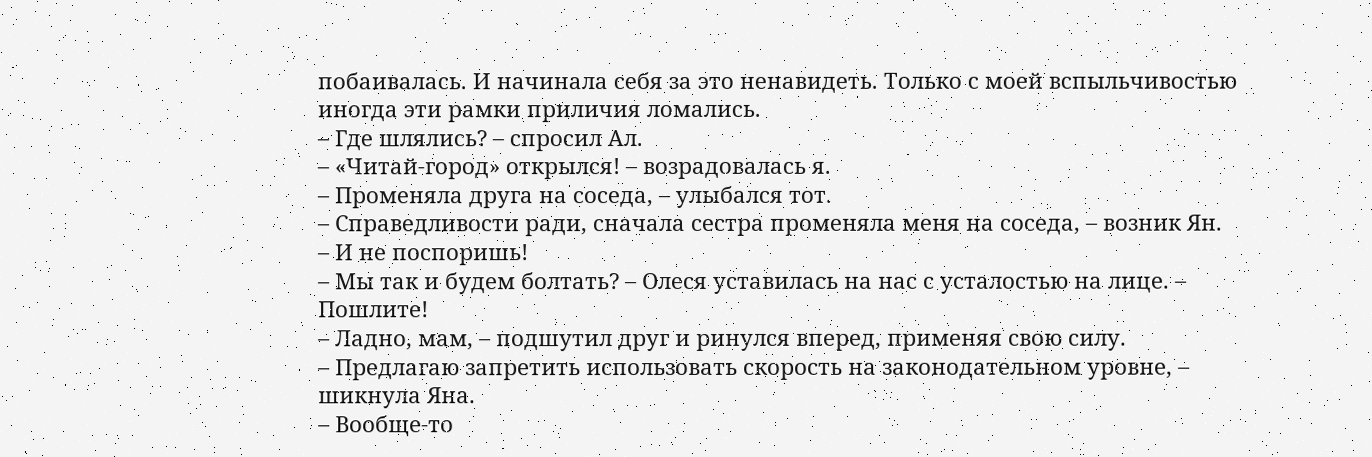побаивалась. И начинала себя за это ненавидеть. Только с моей вспыльчивостью иногда эти рамки приличия ломались.
– Где шлялись? – спросил Ал.
– «Читай-город» открылся! – возрадовалась я.
– Променяла друга на соседа, – улыбался тот.
– Справедливости ради, сначала сестра променяла меня на соседа, – возник Ян.
– И не поспоришь!
– Мы так и будем болтать? – Олеся уставилась на нас с усталостью на лице. – Пошлите!
– Ладно, мам, – подшутил друг и ринулся вперед, применяя свою силу.
– Предлагаю запретить использовать скорость на законодательном уровне, – шикнула Яна.
– Вообще-то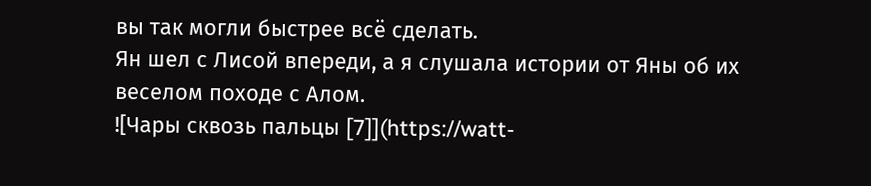вы так могли быстрее всё сделать.
Ян шел с Лисой впереди, а я слушала истории от Яны об их веселом походе с Алом.
![Чары сквозь пальцы [7]](https://watt-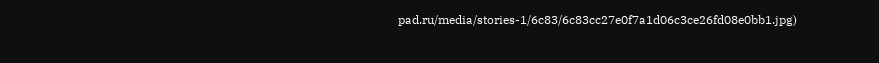pad.ru/media/stories-1/6c83/6c83cc27e0f7a1d06c3ce26fd08e0bb1.jpg)